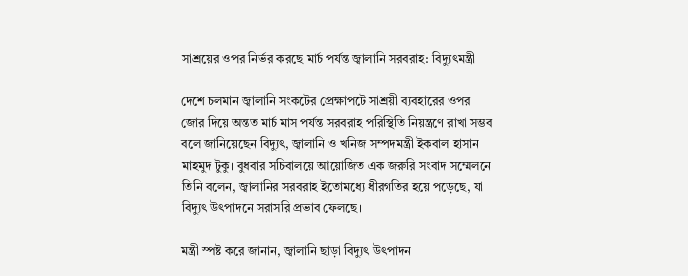সাশ্রয়ের ওপর নির্ভর করছে মার্চ পর্যন্ত জ্বালানি সরবরাহ: বিদ্যুৎমন্ত্রী

দেশে চলমান জ্বালানি সংকটের প্রেক্ষাপটে সাশ্রয়ী ব্যবহারের ওপর জোর দিয়ে অন্তত মার্চ মাস পর্যন্ত সরবরাহ পরিস্থিতি নিয়ন্ত্রণে রাখা সম্ভব বলে জানিয়েছেন বিদ্যুৎ, জ্বালানি ও খনিজ সম্পদমন্ত্রী ইকবাল হাসান মাহমুদ টুকু। বুধবার সচিবালয়ে আয়োজিত এক জরুরি সংবাদ সম্মেলনে তিনি বলেন, জ্বালানির সরবরাহ ইতোমধ্যে ধীরগতির হয়ে পড়েছে, যা বিদ্যুৎ উৎপাদনে সরাসরি প্রভাব ফেলছে।

মন্ত্রী স্পষ্ট করে জানান, জ্বালানি ছাড়া বিদ্যুৎ উৎপাদন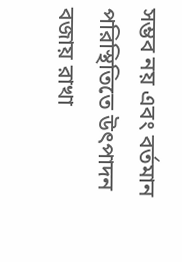সম্ভব নয় এবং বর্তমান পরিস্থিতিতে উৎপাদন বজায় রাখা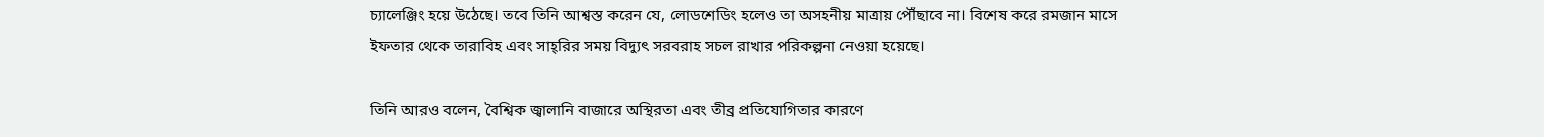চ্যালেঞ্জিং হয়ে উঠেছে। তবে তিনি আশ্বস্ত করেন যে, লোডশেডিং হলেও তা অসহনীয় মাত্রায় পৌঁছাবে না। বিশেষ করে রমজান মাসে ইফতার থেকে তারাবিহ এবং সাহ্‌রির সময় বিদ্যুৎ সরবরাহ সচল রাখার পরিকল্পনা নেওয়া হয়েছে।

তিনি আরও বলেন, বৈশ্বিক জ্বালানি বাজারে অস্থিরতা এবং তীব্র প্রতিযোগিতার কারণে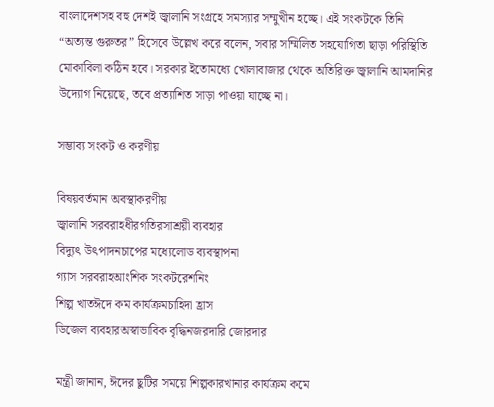বাংলাদেশসহ বহু দেশই জ্বালানি সংগ্রহে সমস্যার সম্মুখীন হচ্ছে। এই সংকটকে তিনি “অত্যন্ত গুরুতর” হিসেবে উল্লেখ করে বলেন, সবার সম্মিলিত সহযোগিতা ছাড়া পরিস্থিতি মোকাবিলা কঠিন হবে। সরকার ইতোমধ্যে খোলাবাজার থেকে অতিরিক্ত জ্বালানি আমদানির উদ্যোগ নিয়েছে, তবে প্রত্যাশিত সাড়া পাওয়া যাচ্ছে না।

সম্ভাব্য সংকট ও করণীয়

বিষয়বর্তমান অবস্থাকরণীয়
জ্বালানি সরবরাহধীরগতিরসাশ্রয়ী ব্যবহার
বিদ্যুৎ উৎপাদনচাপের মধ্যেলোড ব্যবস্থাপনা
গ্যাস সরবরাহআংশিক সংকটরেশনিং
শিল্প খাতঈদে কম কার্যক্রমচাহিদা হ্রাস
ডিজেল ব্যবহারঅস্বাভাবিক বৃদ্ধিনজরদারি জোরদার

মন্ত্রী জানান, ঈদের ছুটির সময়ে শিল্পকারখানার কার্যক্রম কমে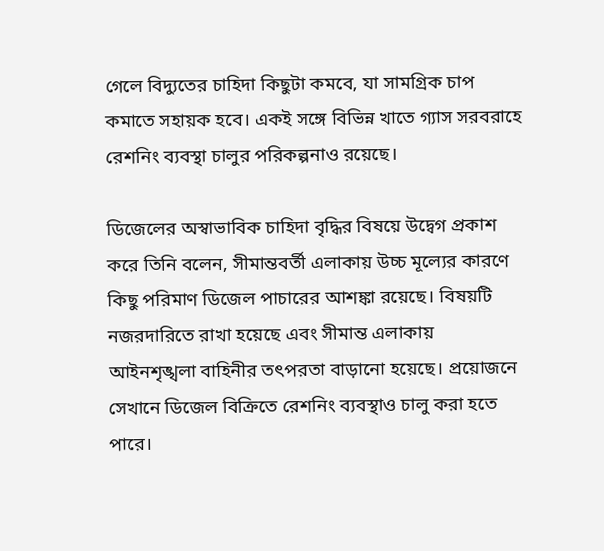গেলে বিদ্যুতের চাহিদা কিছুটা কমবে, যা সামগ্রিক চাপ কমাতে সহায়ক হবে। একই সঙ্গে বিভিন্ন খাতে গ্যাস সরবরাহে রেশনিং ব্যবস্থা চালুর পরিকল্পনাও রয়েছে।

ডিজেলের অস্বাভাবিক চাহিদা বৃদ্ধির বিষয়ে উদ্বেগ প্রকাশ করে তিনি বলেন, সীমান্তবর্তী এলাকায় উচ্চ মূল্যের কারণে কিছু পরিমাণ ডিজেল পাচারের আশঙ্কা রয়েছে। বিষয়টি নজরদারিতে রাখা হয়েছে এবং সীমান্ত এলাকায় আইনশৃঙ্খলা বাহিনীর তৎপরতা বাড়ানো হয়েছে। প্রয়োজনে সেখানে ডিজেল বিক্রিতে রেশনিং ব্যবস্থাও চালু করা হতে পারে।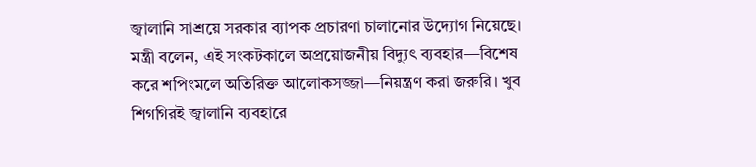জ্বালানি সাশ্রয়ে সরকার ব্যাপক প্রচারণা চালানোর উদ্যোগ নিয়েছে। মন্ত্রী বলেন, এই সংকটকালে অপ্রয়োজনীয় বিদ্যুৎ ব্যবহার—বিশেষ করে শপিংমলে অতিরিক্ত আলোকসজ্জা—নিয়ন্ত্রণ করা জরুরি। খুব শিগগিরই জ্বালানি ব্যবহারে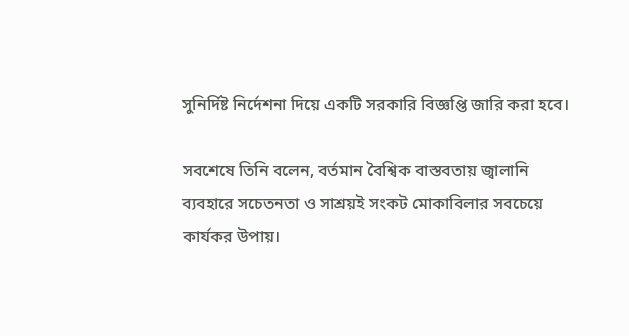সুনির্দিষ্ট নির্দেশনা দিয়ে একটি সরকারি বিজ্ঞপ্তি জারি করা হবে।

সবশেষে তিনি বলেন, বর্তমান বৈশ্বিক বাস্তবতায় জ্বালানি ব্যবহারে সচেতনতা ও সাশ্রয়ই সংকট মোকাবিলার সবচেয়ে কার্যকর উপায়।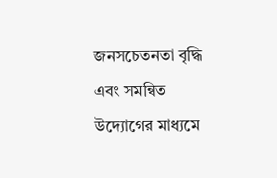জনসচেতনতা বৃদ্ধি এবং সমন্বিত উদ্যোগের মাধ্যমে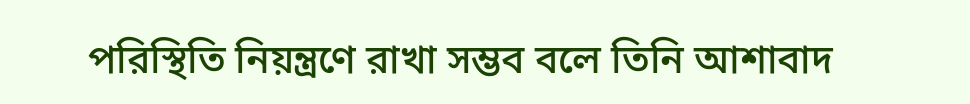পরিস্থিতি নিয়ন্ত্রণে রাখা সম্ভব বলে তিনি আশাবাদ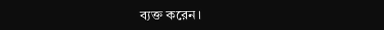ব্যক্ত করেন।